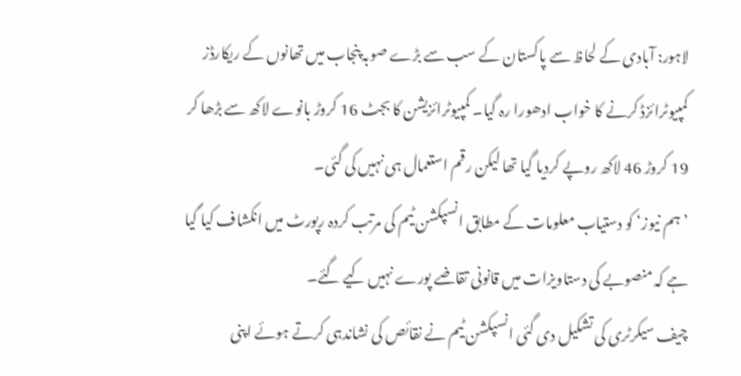لاہور: آبادی کے لحاظ سے پاکستان کے سب سے بڑے صوبہ پنجاب میں تھانوں کے ریکارڈز کمپیوٹرائزڈ کرنے کا خواب ادھورا رہ گیا۔ کمپیوٹرائزیشن کا بجٹ 16 کروڑ بانوے لاکھ سے بڑھا کر 19 کروڑ 46 لاکھ روپے کردیا گیا تھا لیکن رقم استعمال ہی نہیں کی گئی۔
’ہم نیوز‘ کو دستیاب معلومات کے مطابق انسپکشن ٹیم کی مرتب کردہ رپورٹ میں انکشاف کیا گیا ہے کہ منصوبے کی دستاویزات میں قانونی تقاضے پورے نہیں کیے گئے۔
چیف سیکرٹری کی تشکیل دی گئی انسپکشن ٹیم نے نقائص کی نشاندہی کرتے ہوئے اپنی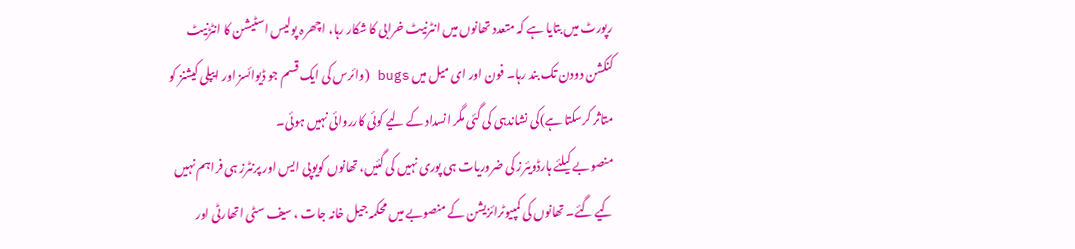رپورٹ میں بتایا ہے کہ متعدد تھانوں میں انٹرنیٹ خرابی کا شکار رہا، اچھرہ پولیس اسٹیشن کا انٹڑنیٹ کنکشن دودن تک بند رہا۔ فون اور ای میل میں bugs (وائرس کی ایک قسم جو ڈیوائسز اور ایپلی کیشنز کو متاثر کرسکتا ہے)کی نشاندہی کی گئی مگر انسداد کے لیے کوئی کارروائی نہیں ہوئی۔
منصوبے کیلئے ہارڈویئرز کی ضروریات ہی پوری نہیں کی گئیں، تھانوں کویوپی ایس اور پرنٹرز ہی فراہم نہیں کیے گئے۔ تھانوں کی کمپیوٹرائزیشن کے منصوبے میں محکمہ جیل خانہ جات ، سیف سٹی اتھارٹی اور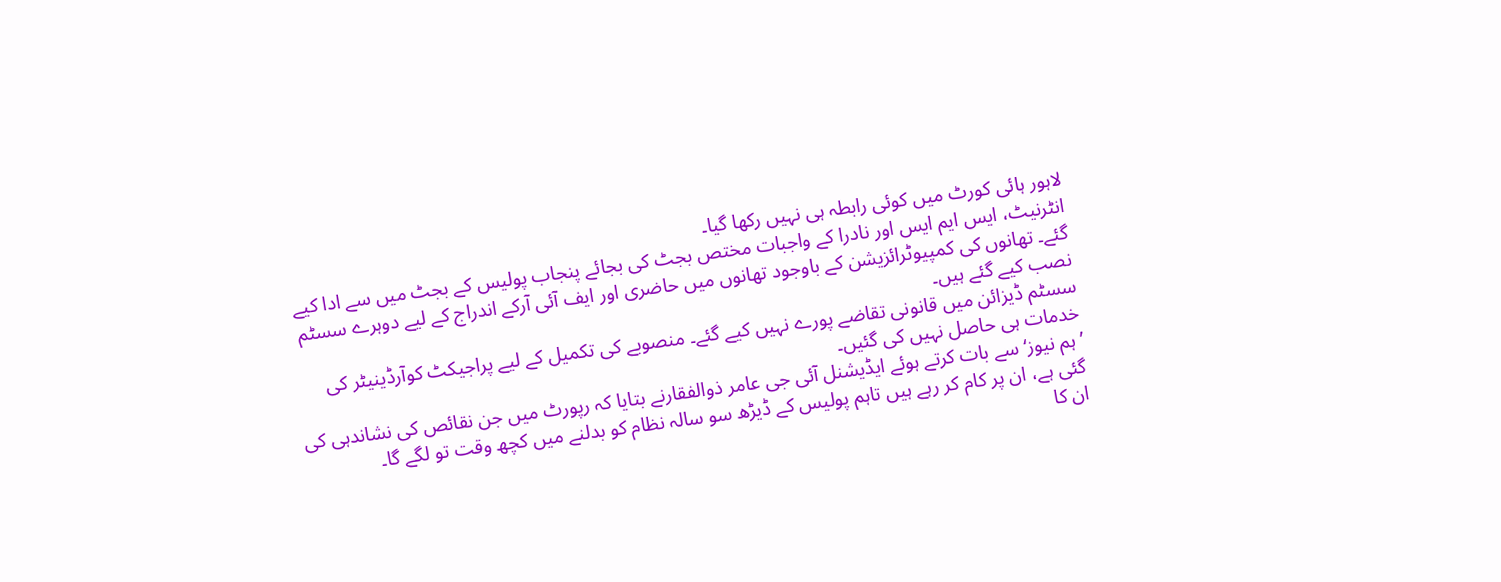لاہور ہائی کورٹ میں کوئی رابطہ ہی نہیں رکھا گیا۔
انٹرنیٹ، ایس ایم ایس اور نادرا کے واجبات مختص بجٹ کی بجائے پنجاب پولیس کے بجٹ میں سے ادا کیے گئے۔ تھانوں کی کمپیوٹرائزیشن کے باوجود تھانوں میں حاضری اور ایف آئی آرکے اندراج کے لیے دوہرے سسٹم نصب کیے گئے ہیں۔
سسٹم ڈیزائن میں قانونی تقاضے پورے نہیں کیے گئے۔ منصوبے کی تکمیل کے لیے پراجیکٹ کوآرڈینیٹر کی خدمات ہی حاصل نہیں کی گئیں۔
’ ہم نیوز‘ سے بات کرتے ہوئے ایڈیشنل آئی جی عامر ذوالفقارنے بتایا کہ رپورٹ میں جن نقائص کی نشاندہی کی گئی ہے، ان پر کام کر رہے ہیں تاہم پولیس کے ڈیڑھ سو سالہ نظام کو بدلنے میں کچھ وقت تو لگے گا۔
ان کا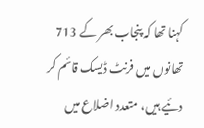کہنا تھا کہ پنجاب بھر کے 713 تھانوں میں فرنٹ ڈیسک قائم کر دئیے ہیں، متعدد اضلاع میں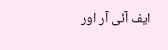ایف آئی آر اور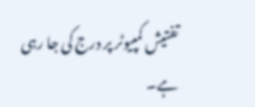تفتیش کمپیوٹر پر درج کی جا رہی ہے۔